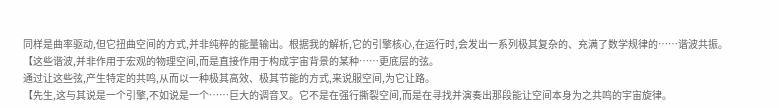同样是曲率驱动,但它扭曲空间的方式,并非纯粹的能量输出。根据我的解析,它的引擎核心,在运行时,会发出一系列极其复杂的、充满了数学规律的……谐波共振。
【这些谐波,并非作用于宏观的物理空间,而是直接作用于构成宇宙背景的某种……更底层的弦。
通过让这些弦,产生特定的共鸣,从而以一种极其高效、极其节能的方式,来说服空间,为它让路。
【先生,这与其说是一个引擎,不如说是一个……巨大的调音叉。它不是在强行撕裂空间,而是在寻找并演奏出那段能让空间本身为之共鸣的宇宙旋律。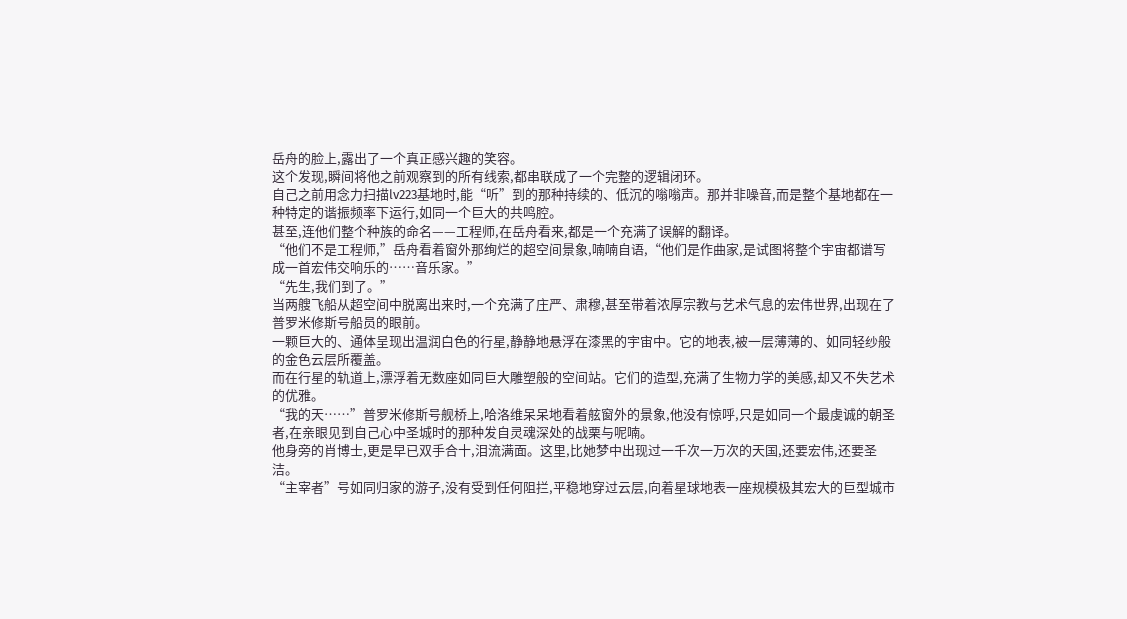岳舟的脸上,露出了一个真正感兴趣的笑容。
这个发现,瞬间将他之前观察到的所有线索,都串联成了一个完整的逻辑闭环。
自己之前用念力扫描lv223基地时,能“听”到的那种持续的、低沉的嗡嗡声。那并非噪音,而是整个基地都在一种特定的谐振频率下运行,如同一个巨大的共鸣腔。
甚至,连他们整个种族的命名——工程师,在岳舟看来,都是一个充满了误解的翻译。
“他们不是工程师,”岳舟看着窗外那绚烂的超空间景象,喃喃自语,“他们是作曲家,是试图将整个宇宙都谱写成一首宏伟交响乐的……音乐家。”
“先生,我们到了。”
当两艘飞船从超空间中脱离出来时,一个充满了庄严、肃穆,甚至带着浓厚宗教与艺术气息的宏伟世界,出现在了普罗米修斯号船员的眼前。
一颗巨大的、通体呈现出温润白色的行星,静静地悬浮在漆黑的宇宙中。它的地表,被一层薄薄的、如同轻纱般的金色云层所覆盖。
而在行星的轨道上,漂浮着无数座如同巨大雕塑般的空间站。它们的造型,充满了生物力学的美感,却又不失艺术的优雅。
“我的天……”普罗米修斯号舰桥上,哈洛维呆呆地看着舷窗外的景象,他没有惊呼,只是如同一个最虔诚的朝圣者,在亲眼见到自己心中圣城时的那种发自灵魂深处的战栗与呢喃。
他身旁的肖博士,更是早已双手合十,泪流满面。这里,比她梦中出现过一千次一万次的天国,还要宏伟,还要圣洁。
“主宰者”号如同归家的游子,没有受到任何阻拦,平稳地穿过云层,向着星球地表一座规模极其宏大的巨型城市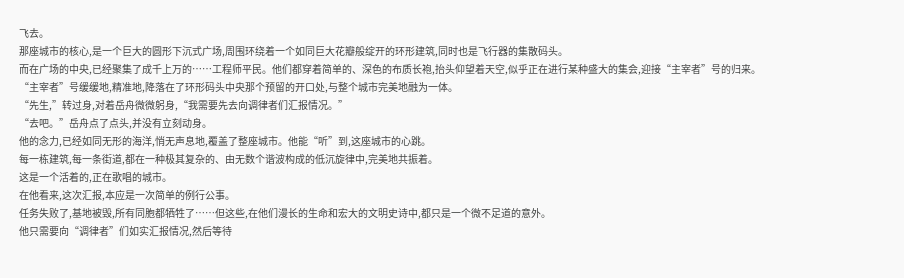飞去。
那座城市的核心,是一个巨大的圆形下沉式广场,周围环绕着一个如同巨大花瓣般绽开的环形建筑,同时也是飞行器的集散码头。
而在广场的中央,已经聚集了成千上万的……工程师平民。他们都穿着简单的、深色的布质长袍,抬头仰望着天空,似乎正在进行某种盛大的集会,迎接“主宰者”号的归来。
“主宰者”号缓缓地,精准地,降落在了环形码头中央那个预留的开口处,与整个城市完美地融为一体。
“先生,”转过身,对着岳舟微微躬身,“我需要先去向调律者们汇报情况。”
“去吧。”岳舟点了点头,并没有立刻动身。
他的念力,已经如同无形的海洋,悄无声息地,覆盖了整座城市。他能“听”到,这座城市的心跳。
每一栋建筑,每一条街道,都在一种极其复杂的、由无数个谐波构成的低沉旋律中,完美地共振着。
这是一个活着的,正在歌唱的城市。
在他看来,这次汇报,本应是一次简单的例行公事。
任务失败了,基地被毁,所有同胞都牺牲了……但这些,在他们漫长的生命和宏大的文明史诗中,都只是一个微不足道的意外。
他只需要向“调律者”们如实汇报情况,然后等待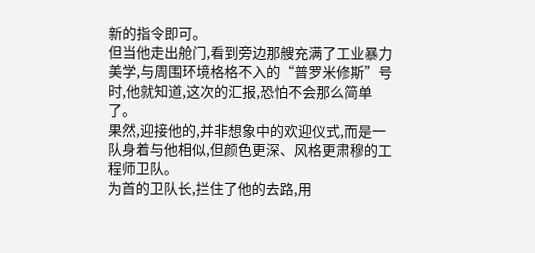新的指令即可。
但当他走出舱门,看到旁边那艘充满了工业暴力美学,与周围环境格格不入的“普罗米修斯”号时,他就知道,这次的汇报,恐怕不会那么简单了。
果然,迎接他的,并非想象中的欢迎仪式,而是一队身着与他相似,但颜色更深、风格更肃穆的工程师卫队。
为首的卫队长,拦住了他的去路,用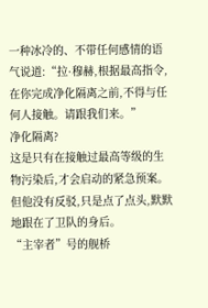一种冰冷的、不带任何感情的语气说道:“拉·穆赫,根据最高指令,在你完成净化隔离之前,不得与任何人接触。请跟我们来。”
净化隔离?
这是只有在接触过最高等级的生物污染后,才会启动的紧急预案。
但他没有反驳,只是点了点头,默默地跟在了卫队的身后。
“主宰者”号的舰桥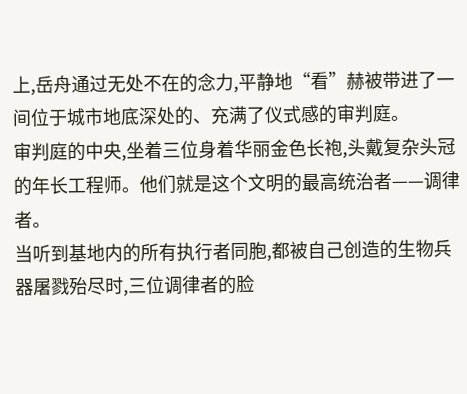上,岳舟通过无处不在的念力,平静地“看”赫被带进了一间位于城市地底深处的、充满了仪式感的审判庭。
审判庭的中央,坐着三位身着华丽金色长袍,头戴复杂头冠的年长工程师。他们就是这个文明的最高统治者——调律者。
当听到基地内的所有执行者同胞,都被自己创造的生物兵器屠戮殆尽时,三位调律者的脸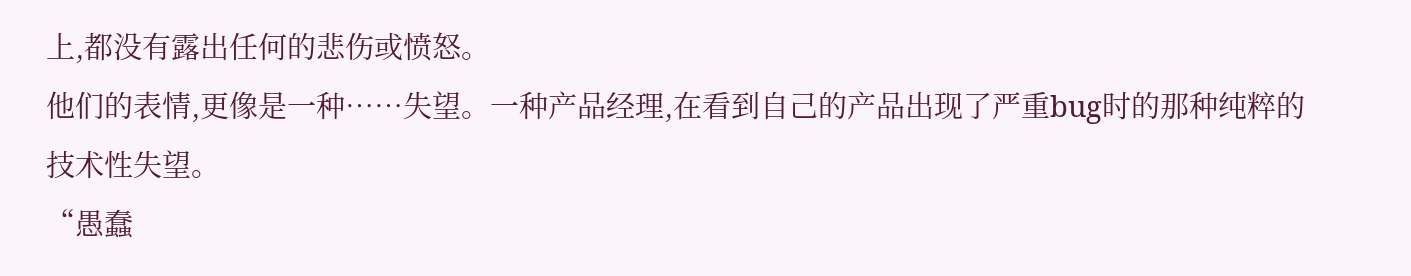上,都没有露出任何的悲伤或愤怒。
他们的表情,更像是一种……失望。一种产品经理,在看到自己的产品出现了严重bug时的那种纯粹的技术性失望。
“愚蠢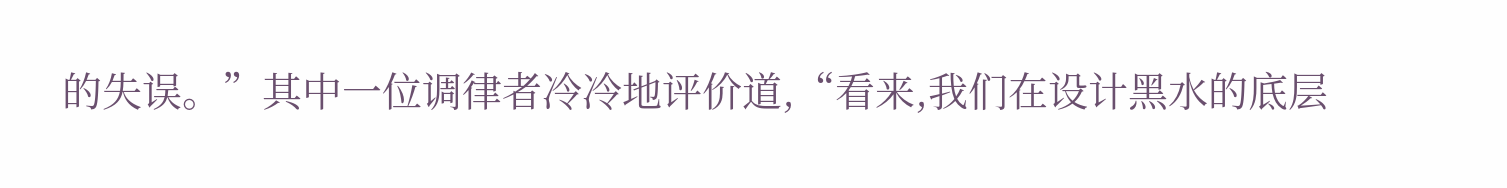的失误。”其中一位调律者冷冷地评价道,“看来,我们在设计黑水的底层